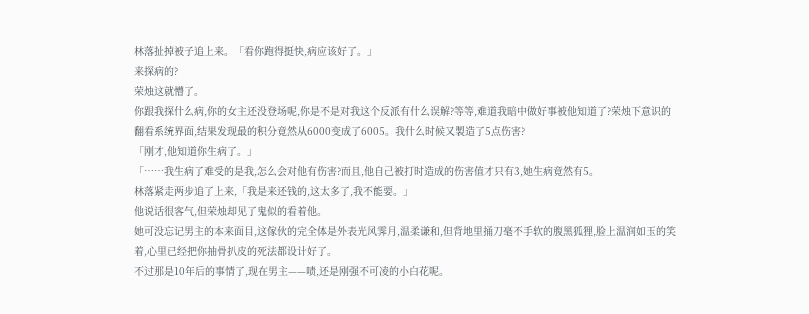林落扯掉被子追上来。「看你跑得挺快,病应该好了。」
来探病的?
荣烛这就懵了。
你跟我探什么病,你的女主还没登场呢,你是不是对我这个反派有什么误解?等等,难道我暗中做好事被他知道了?荣烛下意识的翻看系统界面,结果发现最的积分竟然从6000变成了6005。我什么时候又製造了5点伤害?
「刚才,他知道你生病了。」
「……我生病了难受的是我,怎么会对他有伤害?而且,他自己被打时造成的伤害值才只有3,她生病竟然有5。
林落紧走两步追了上来,「我是来还钱的,这太多了,我不能要。」
他说话很客气,但荣烛却见了鬼似的看着他。
她可没忘记男主的本来面目,这傢伙的完全体是外表光风霁月,温柔谦和,但背地里捅刀毫不手软的腹黑狐狸,脸上温润如玉的笑着,心里已经把你抽骨扒皮的死法都设计好了。
不过那是10年后的事情了,现在男主——啧,还是刚强不可凌的小白花呢。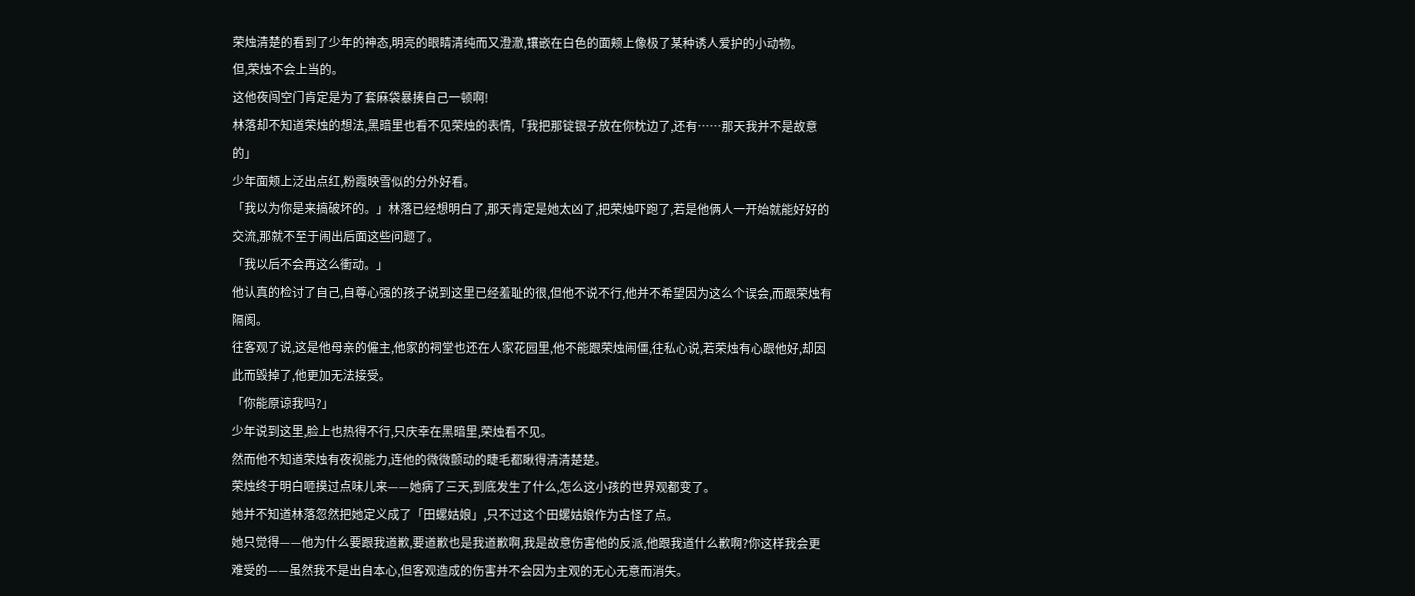荣烛清楚的看到了少年的神态,明亮的眼睛清纯而又澄澈,镶嵌在白色的面颊上像极了某种诱人爱护的小动物。
但,荣烛不会上当的。
这他夜闯空门肯定是为了套麻袋暴揍自己一顿啊!
林落却不知道荣烛的想法,黑暗里也看不见荣烛的表情,「我把那锭银子放在你枕边了,还有……那天我并不是故意的」
少年面颊上泛出点红,粉霞映雪似的分外好看。
「我以为你是来搞破坏的。」林落已经想明白了,那天肯定是她太凶了,把荣烛吓跑了,若是他俩人一开始就能好好的交流,那就不至于闹出后面这些问题了。
「我以后不会再这么衝动。」
他认真的检讨了自己,自尊心强的孩子说到这里已经羞耻的很,但他不说不行,他并不希望因为这么个误会,而跟荣烛有隔阂。
往客观了说,这是他母亲的僱主,他家的祠堂也还在人家花园里,他不能跟荣烛闹僵,往私心说,若荣烛有心跟他好,却因此而毁掉了,他更加无法接受。
「你能原谅我吗?」
少年说到这里,脸上也热得不行,只庆幸在黑暗里,荣烛看不见。
然而他不知道荣烛有夜视能力,连他的微微颤动的睫毛都瞅得清清楚楚。
荣烛终于明白咂摸过点味儿来——她病了三天,到底发生了什么,怎么这小孩的世界观都变了。
她并不知道林落忽然把她定义成了「田螺姑娘」,只不过这个田螺姑娘作为古怪了点。
她只觉得——他为什么要跟我道歉,要道歉也是我道歉啊,我是故意伤害他的反派,他跟我道什么歉啊?你这样我会更难受的——虽然我不是出自本心,但客观造成的伤害并不会因为主观的无心无意而消失。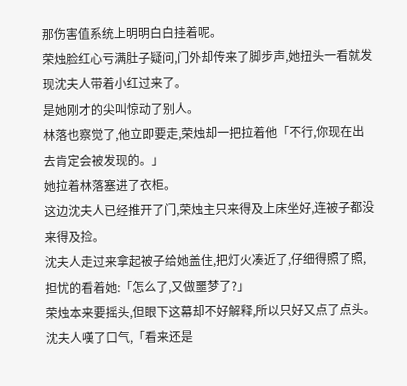那伤害值系统上明明白白挂着呢。
荣烛脸红心亏满肚子疑问,门外却传来了脚步声,她扭头一看就发现沈夫人带着小红过来了。
是她刚才的尖叫惊动了别人。
林落也察觉了,他立即要走,荣烛却一把拉着他「不行,你现在出去肯定会被发现的。」
她拉着林落塞进了衣柜。
这边沈夫人已经推开了门,荣烛主只来得及上床坐好,连被子都没来得及捡。
沈夫人走过来拿起被子给她盖住,把灯火凑近了,仔细得照了照,担忧的看着她:「怎么了,又做噩梦了?」
荣烛本来要摇头,但眼下这幕却不好解释,所以只好又点了点头。
沈夫人嘆了口气,「看来还是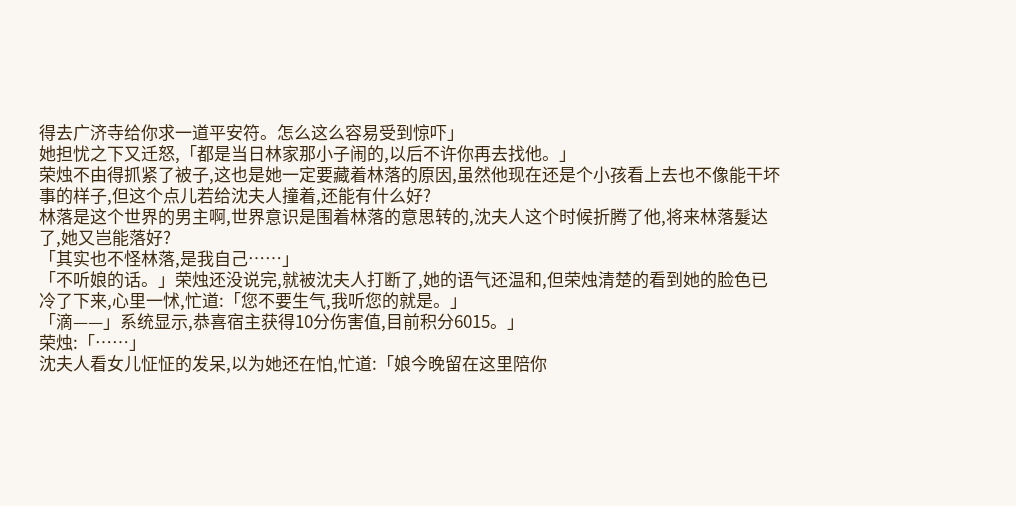得去广济寺给你求一道平安符。怎么这么容易受到惊吓」
她担忧之下又迁怒,「都是当日林家那小子闹的,以后不许你再去找他。」
荣烛不由得抓紧了被子,这也是她一定要藏着林落的原因,虽然他现在还是个小孩看上去也不像能干坏事的样子,但这个点儿若给沈夫人撞着,还能有什么好?
林落是这个世界的男主啊,世界意识是围着林落的意思转的,沈夫人这个时候折腾了他,将来林落髮达了,她又岂能落好?
「其实也不怪林落,是我自己……」
「不听娘的话。」荣烛还没说完,就被沈夫人打断了,她的语气还温和,但荣烛清楚的看到她的脸色已冷了下来,心里一怵,忙道:「您不要生气,我听您的就是。」
「滴——」系统显示,恭喜宿主获得10分伤害值,目前积分6015。」
荣烛:「……」
沈夫人看女儿怔怔的发呆,以为她还在怕,忙道:「娘今晚留在这里陪你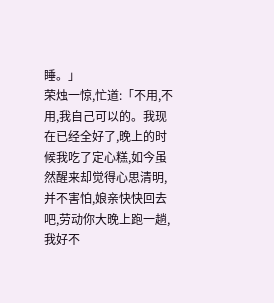睡。」
荣烛一惊,忙道:「不用,不用,我自己可以的。我现在已经全好了,晚上的时候我吃了定心糕,如今虽然醒来却觉得心思清明,并不害怕,娘亲快快回去吧,劳动你大晚上跑一趟,我好不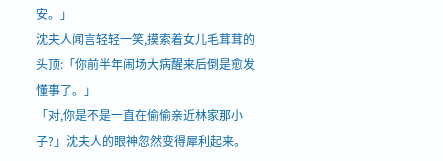安。」
沈夫人闻言轻轻一笑,摸索着女儿毛茸茸的头顶:「你前半年闹场大病醒来后倒是愈发懂事了。」
「对,你是不是一直在偷偷亲近林家那小子?」沈夫人的眼神忽然变得犀利起来。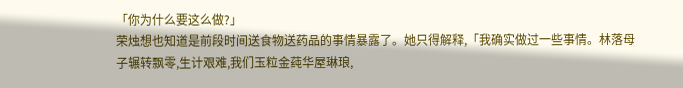「你为什么要这么做?」
荣烛想也知道是前段时间送食物送药品的事情暴露了。她只得解释,「我确实做过一些事情。林落母子辗转飘零,生计艰难,我们玉粒金莼华屋琳琅,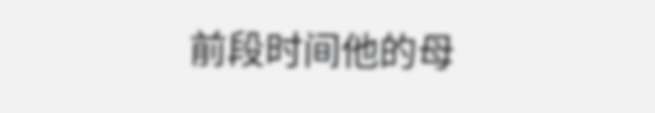前段时间他的母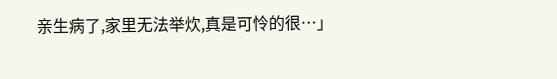亲生病了,家里无法举炊,真是可怜的很…」